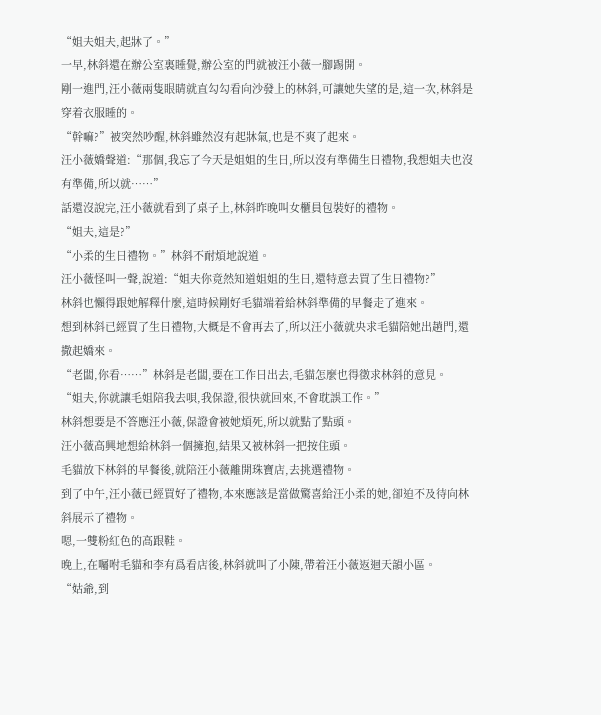“姐夫姐夫,起牀了。”
一早,林斜還在辦公室裏睡覺,辦公室的門就被汪小薇一腳踢開。
剛一進門,汪小薇兩隻眼睛就直勾勾看向沙發上的林斜,可讓她失望的是,這一次,林斜是穿着衣服睡的。
“幹嘛?”被突然吵醒,林斜雖然沒有起牀氣,也是不爽了起來。
汪小薇嬌聲道:“那個,我忘了今天是姐姐的生日,所以沒有準備生日禮物,我想姐夫也沒有準備,所以就……”
話還沒說完,汪小薇就看到了桌子上,林斜昨晚叫女櫃員包裝好的禮物。
“姐夫,這是?”
“小柔的生日禮物。”林斜不耐煩地說道。
汪小薇怪叫一聲,說道:“姐夫你竟然知道姐姐的生日,還特意去買了生日禮物?”
林斜也懶得跟她解釋什麼,這時候剛好毛貓端着給林斜準備的早餐走了進來。
想到林斜已經買了生日禮物,大概是不會再去了,所以汪小薇就央求毛貓陪她出趟門,還撒起嬌來。
“老闆,你看……”林斜是老闆,要在工作日出去,毛貓怎麼也得徵求林斜的意見。
“姐夫,你就讓毛姐陪我去唄,我保證,很快就回來,不會耽誤工作。”
林斜想要是不答應汪小薇,保證會被她煩死,所以就點了點頭。
汪小薇高興地想給林斜一個擁抱,結果又被林斜一把按住頭。
毛貓放下林斜的早餐後,就陪汪小薇離開珠寶店,去挑選禮物。
到了中午,汪小薇已經買好了禮物,本來應該是當做驚喜給汪小柔的她,卻迫不及待向林斜展示了禮物。
嗯,一雙粉紅色的高跟鞋。
晚上,在囑咐毛貓和李有爲看店後,林斜就叫了小陳,帶着汪小薇返迴天韻小區。
“姑爺,到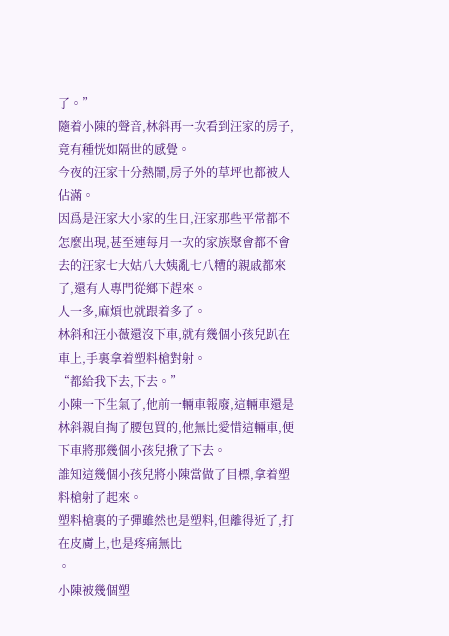了。”
隨着小陳的聲音,林斜再一次看到汪家的房子,竟有種恍如隔世的感覺。
今夜的汪家十分熱鬧,房子外的草坪也都被人佔滿。
因爲是汪家大小家的生日,汪家那些平常都不怎麼出現,甚至連每月一次的家族聚會都不會去的汪家七大姑八大姨亂七八糟的親戚都來了,還有人專門從鄉下趕來。
人一多,麻煩也就跟着多了。
林斜和汪小薇還沒下車,就有幾個小孩兒趴在車上,手裏拿着塑料槍對射。
“都給我下去,下去。”
小陳一下生氣了,他前一輛車報廢,這輛車還是林斜親自掏了腰包買的,他無比愛惜這輛車,便下車將那幾個小孩兒揪了下去。
誰知這幾個小孩兒將小陳當做了目標,拿着塑料槍射了起來。
塑料槍裏的子彈雖然也是塑料,但離得近了,打在皮膚上,也是疼痛無比
。
小陳被幾個塑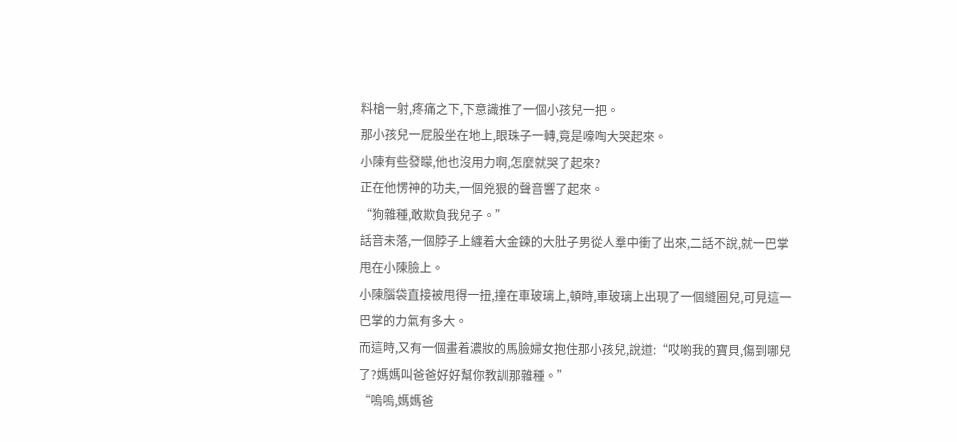料槍一射,疼痛之下,下意識推了一個小孩兒一把。
那小孩兒一屁股坐在地上,眼珠子一轉,竟是嚎啕大哭起來。
小陳有些發矇,他也沒用力啊,怎麼就哭了起來?
正在他愣神的功夫,一個兇狠的聲音響了起來。
“狗雜種,敢欺負我兒子。”
話音未落,一個脖子上纏着大金鍊的大肚子男從人羣中衝了出來,二話不說,就一巴掌甩在小陳臉上。
小陳腦袋直接被甩得一扭,撞在車玻璃上,頓時,車玻璃上出現了一個縫圈兒,可見這一巴掌的力氣有多大。
而這時,又有一個畫着濃妝的馬臉婦女抱住那小孩兒,說道:“哎喲我的寶貝,傷到哪兒了?媽媽叫爸爸好好幫你教訓那雜種。”
“嗚嗚,媽媽爸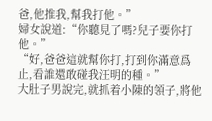爸,他推我,幫我打他。”
婦女說道:“你聽見了嗎?兒子要你打他。”
“好,爸爸這就幫你打,打到你滿意爲止,看誰還敢碰我汪明的種。”
大肚子男說完,就抓着小陳的領子,將他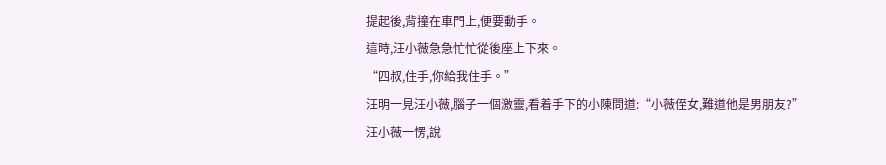提起後,背撞在車門上,便要動手。
這時,汪小薇急急忙忙從後座上下來。
“四叔,住手,你給我住手。”
汪明一見汪小薇,腦子一個激靈,看着手下的小陳問道:“小薇侄女,難道他是男朋友?”
汪小薇一愣,說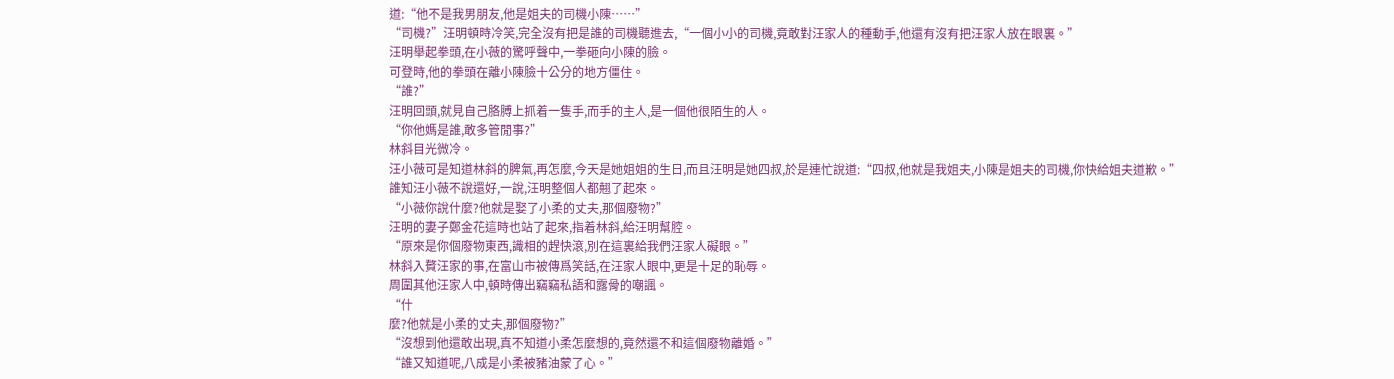道:“他不是我男朋友,他是姐夫的司機小陳……”
“司機?”汪明頓時冷笑,完全沒有把是誰的司機聽進去,“一個小小的司機,竟敢對汪家人的種動手,他還有沒有把汪家人放在眼裏。”
汪明舉起拳頭,在小薇的驚呼聲中,一拳砸向小陳的臉。
可登時,他的拳頭在離小陳臉十公分的地方僵住。
“誰?”
汪明回頭,就見自己胳膊上抓着一隻手,而手的主人,是一個他很陌生的人。
“你他媽是誰,敢多管閒事?”
林斜目光微冷。
汪小薇可是知道林斜的脾氣,再怎麼,今天是她姐姐的生日,而且汪明是她四叔,於是連忙說道:“四叔,他就是我姐夫,小陳是姐夫的司機,你快給姐夫道歉。”
誰知汪小薇不說還好,一說,汪明整個人都翹了起來。
“小薇你說什麼?他就是娶了小柔的丈夫,那個廢物?”
汪明的妻子鄭金花這時也站了起來,指着林斜,給汪明幫腔。
“原來是你個廢物東西,識相的趕快滾,別在這裏給我們汪家人礙眼。”
林斜入贅汪家的事,在富山市被傳爲笑話,在汪家人眼中,更是十足的恥辱。
周圍其他汪家人中,頓時傳出竊竊私語和露骨的嘲諷。
“什
麼?他就是小柔的丈夫,那個廢物?”
“沒想到他還敢出現,真不知道小柔怎麼想的,竟然還不和這個廢物離婚。”
“誰又知道呢,八成是小柔被豬油蒙了心。”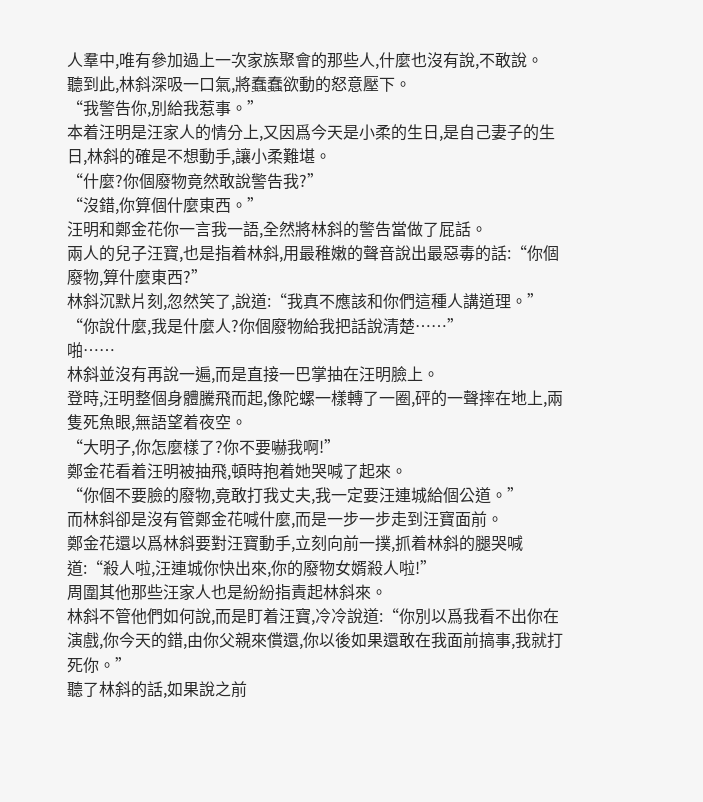人羣中,唯有參加過上一次家族聚會的那些人,什麼也沒有說,不敢說。
聽到此,林斜深吸一口氣,將蠢蠢欲動的怒意壓下。
“我警告你,別給我惹事。”
本着汪明是汪家人的情分上,又因爲今天是小柔的生日,是自己妻子的生日,林斜的確是不想動手,讓小柔難堪。
“什麼?你個廢物竟然敢說警告我?”
“沒錯,你算個什麼東西。”
汪明和鄭金花你一言我一語,全然將林斜的警告當做了屁話。
兩人的兒子汪寶,也是指着林斜,用最稚嫩的聲音說出最惡毒的話:“你個廢物,算什麼東西?”
林斜沉默片刻,忽然笑了,說道:“我真不應該和你們這種人講道理。”
“你說什麼,我是什麼人?你個廢物給我把話說清楚……”
啪……
林斜並沒有再說一遍,而是直接一巴掌抽在汪明臉上。
登時,汪明整個身體騰飛而起,像陀螺一樣轉了一圈,砰的一聲摔在地上,兩隻死魚眼,無語望着夜空。
“大明子,你怎麼樣了?你不要嚇我啊!”
鄭金花看着汪明被抽飛,頓時抱着她哭喊了起來。
“你個不要臉的廢物,竟敢打我丈夫,我一定要汪連城給個公道。”
而林斜卻是沒有管鄭金花喊什麼,而是一步一步走到汪寶面前。
鄭金花還以爲林斜要對汪寶動手,立刻向前一撲,抓着林斜的腿哭喊道:“殺人啦,汪連城你快出來,你的廢物女婿殺人啦!”
周圍其他那些汪家人也是紛紛指責起林斜來。
林斜不管他們如何說,而是盯着汪寶,冷冷說道:“你別以爲我看不出你在演戲,你今天的錯,由你父親來償還,你以後如果還敢在我面前搞事,我就打死你。”
聽了林斜的話,如果說之前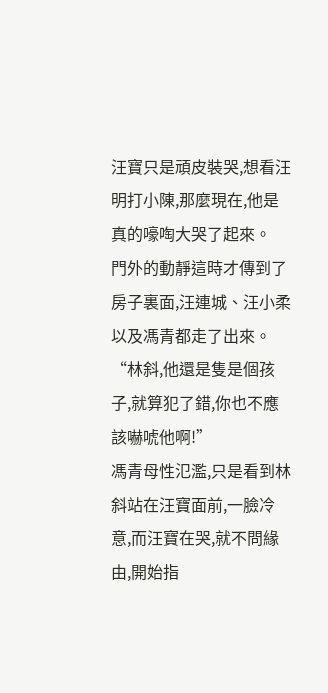汪寶只是頑皮裝哭,想看汪明打小陳,那麼現在,他是真的嚎啕大哭了起來。
門外的動靜這時才傳到了房子裏面,汪連城、汪小柔以及馮青都走了出來。
“林斜,他還是隻是個孩子,就算犯了錯,你也不應該嚇唬他啊!”
馮青母性氾濫,只是看到林斜站在汪寶面前,一臉冷意,而汪寶在哭,就不問緣由,開始指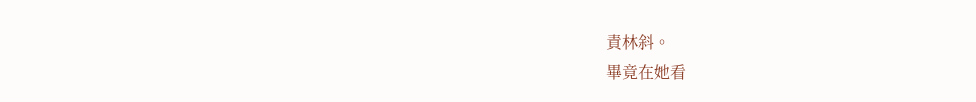責林斜。
畢竟在她看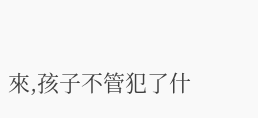來,孩子不管犯了什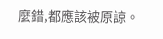麼錯,都應該被原諒。